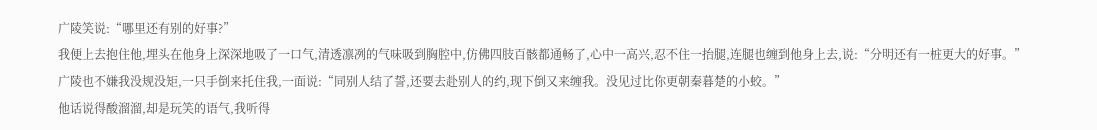广陵笑说:“哪里还有别的好事?”
我便上去抱住他,埋头在他身上深深地吸了一口气,清透凛冽的气味吸到胸腔中,仿佛四肢百骸都通畅了,心中一高兴,忍不住一抬腿,连腿也缠到他身上去,说:“分明还有一桩更大的好事。”
广陵也不嫌我没规没矩,一只手倒来托住我,一面说:“同别人结了誓,还要去赴别人的约,现下倒又来缠我。没见过比你更朝秦暮楚的小蛟。”
他话说得酸溜溜,却是玩笑的语气,我听得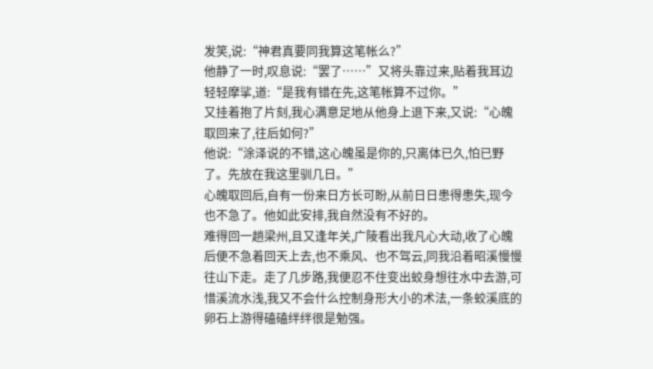发笑,说:“神君真要同我算这笔帐么?”
他静了一时,叹息说:“罢了……”又将头靠过来,贴着我耳边轻轻摩挲,道:“是我有错在先,这笔帐算不过你。”
又挂着抱了片刻,我心满意足地从他身上退下来,又说:“心魄取回来了,往后如何?”
他说:“涂泽说的不错,这心魄虽是你的,只离体已久,怕已野了。先放在我这里驯几日。”
心魄取回后,自有一份来日方长可盼,从前日日患得患失,现今也不急了。他如此安排,我自然没有不好的。
难得回一趟梁州,且又逢年关,广陵看出我凡心大动,收了心魄后便不急着回天上去,也不乘风、也不驾云,同我沿着昭溪慢慢往山下走。走了几步路,我便忍不住变出蛟身想往水中去游,可惜溪流水浅,我又不会什么控制身形大小的术法,一条蛟溪底的卵石上游得磕磕绊绊很是勉强。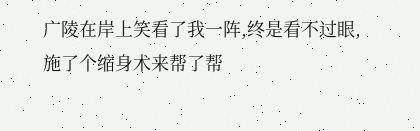广陵在岸上笑看了我一阵,终是看不过眼,施了个缩身术来帮了帮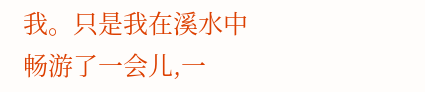我。只是我在溪水中畅游了一会儿,一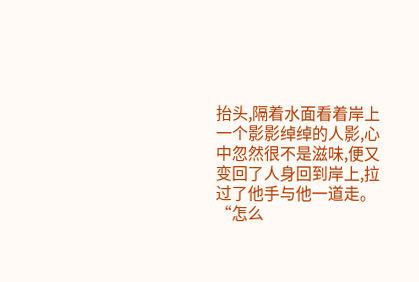抬头,隔着水面看着岸上一个影影绰绰的人影,心中忽然很不是滋味,便又变回了人身回到岸上,拉过了他手与他一道走。
“怎么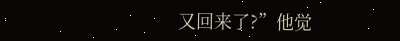又回来了?”他觉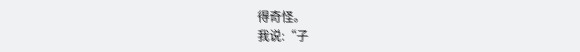得奇怪。
我说:“子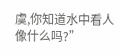虞,你知道水中看人像什么吗?”